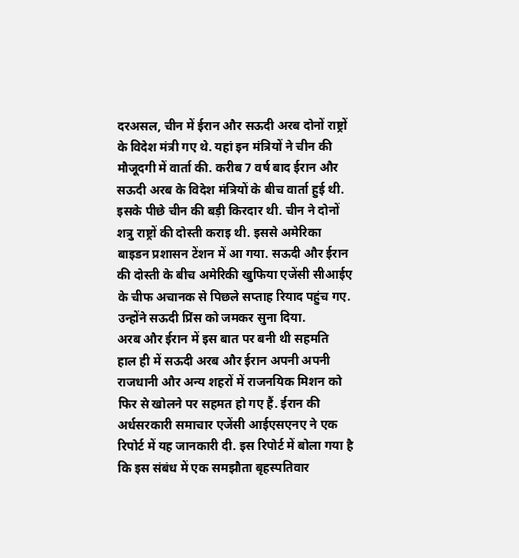दरअसल, चीन में ईरान और सऊदी अरब दोनों राष्ट्रों के विदेश मंत्री गए थे. यहां इन मंत्रियों ने चीन की मौजूदगी में वार्ता की. करीब 7 वर्ष बाद ईरान और सऊदी अरब के विदेश मंत्रियों के बीच वार्ता हुई थी. इसके पीछे चीन की बड़ी किरदार थी. चीन ने दोनों शत्रु राष्ट्रों की दोस्ती कराइ थी. इससे अमेरिका बाइडन प्रशासन टेंशन में आ गया. सऊदी और ईरान की दोस्ती के बीच अमेरिकी खुफिया एजेंसी सीआईए के चीफ अचानक से पिछले सप्ताह रियाद पहुंच गए. उन्होंने सऊदी प्रिंस को जमकर सुना दिया.
अरब और ईरान में इस बात पर बनी थी सहमति
हाल ही में सऊदी अरब और ईरान अपनी अपनी राजधानी और अन्य शहरों में राजनयिक मिशन को फिर से खोलने पर सहमत हो गए हैं. ईरान की अर्धसरकारी समाचार एजेंसी आईएसएनए ने एक रिपोर्ट में यह जानकारी दी. इस रिपोर्ट में बोला गया है कि इस संबंध में एक समझौता बृहस्पतिवार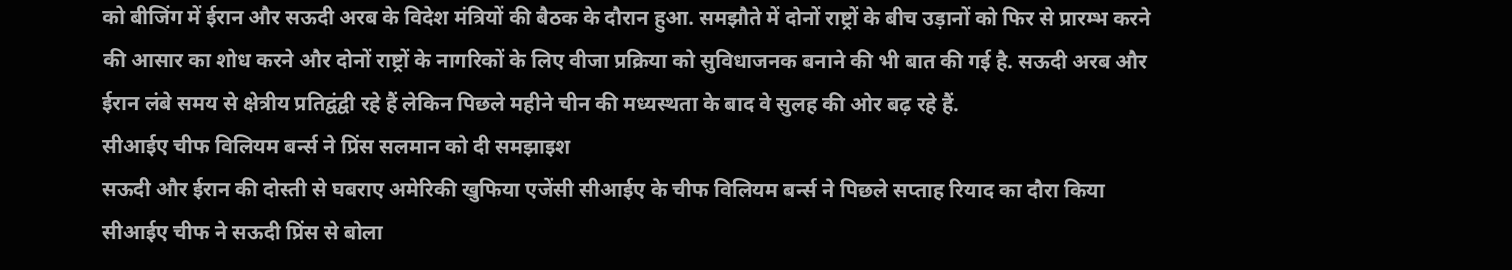को बीजिंग में ईरान और सऊदी अरब के विदेश मंत्रियों की बैठक के दौरान हुआ. समझौते में दोनों राष्ट्रों के बीच उड़ानों को फिर से प्रारम्भ करने की आसार का शोध करने और दोनों राष्ट्रों के नागरिकों के लिए वीजा प्रक्रिया को सुविधाजनक बनाने की भी बात की गई है. सऊदी अरब और ईरान लंबे समय से क्षेत्रीय प्रतिद्वंद्वी रहे हैं लेकिन पिछले महीने चीन की मध्यस्थता के बाद वे सुलह की ओर बढ़ रहे हैं.
सीआईए चीफ विलियम बर्न्स ने प्रिंस सलमान को दी समझाइश
सऊदी और ईरान की दोस्ती से घबराए अमेरिकी खुफिया एजेंसी सीआईए के चीफ विलियम बर्न्स ने पिछले सप्ताह रियाद का दौरा किया सीआईए चीफ ने सऊदी प्रिंस से बोला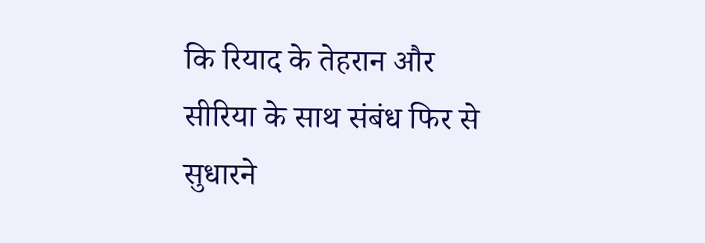कि रियाद के तेहरान और सीरिया के साथ संबंध फिर से सुधारने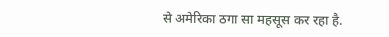से अमेरिका ठगा सा महसूस कर रहा है.